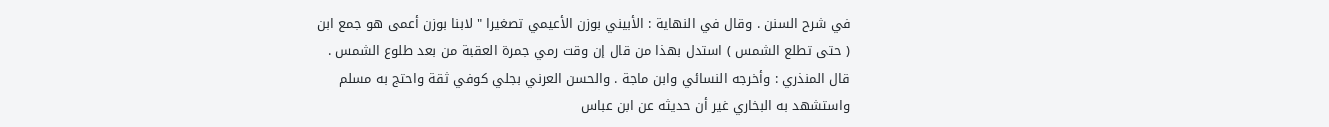في شرح السنن . وقال في النهاية : الأبيني بوزن الأعيمي تصغيرا " لابنا بوزن أعمى هو جمع ابن
( حتى تطلع الشمس ) استدل بهذا من قال إن وقت رمي جمرة العقبة من بعد طلوع الشمس .
قال المنذري : وأخرجه النسائي وابن ماجة . والحسن العرني بجلي كوفي ثقة واحتج به مسلم
واستشهد به البخاري غير أن حديثه عن ابن عباس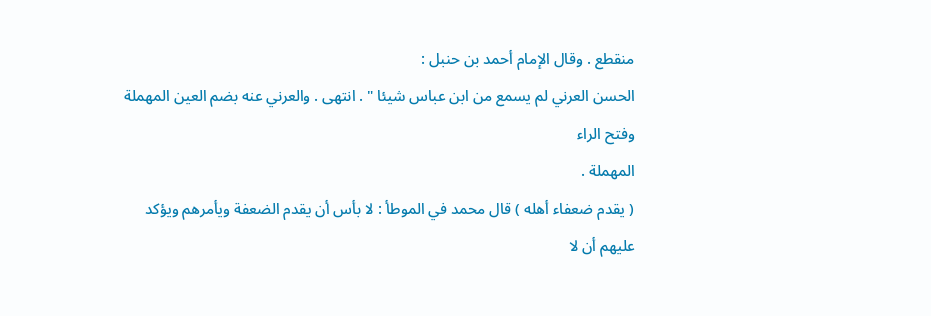منقطع . وقال الإمام أحمد بن حنبل :
الحسن العرني لم يسمع من ابن عباس شيئا " . انتهى . والعرني عنه بضم العين المهملة وفتح الراء
المهملة .
( يقدم ضعفاء أهله ) قال محمد في الموطأ : لا بأس أن يقدم الضعفة ويأمرهم ويؤكد
عليهم أن لا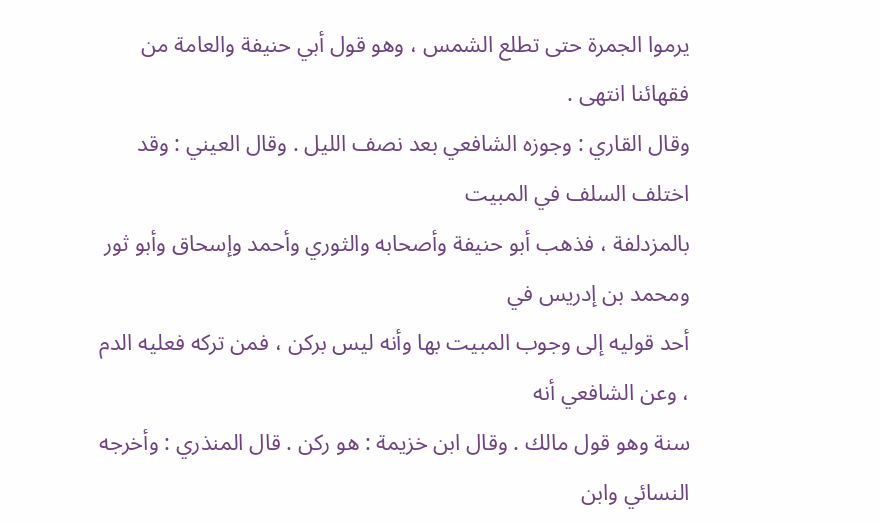يرموا الجمرة حتى تطلع الشمس ، وهو قول أبي حنيفة والعامة من فقهائنا انتهى .
وقال القاري : وجوزه الشافعي بعد نصف الليل . وقال العيني : وقد اختلف السلف في المبيت
بالمزدلفة ، فذهب أبو حنيفة وأصحابه والثوري وأحمد وإسحاق وأبو ثور ومحمد بن إدريس في
أحد قوليه إلى وجوب المبيت بها وأنه ليس بركن ، فمن تركه فعليه الدم ، وعن الشافعي أنه
سنة وهو قول مالك . وقال ابن خزيمة : هو ركن . قال المنذري : وأخرجه النسائي وابن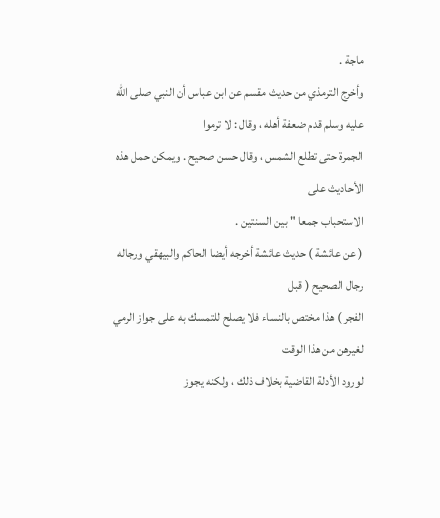ماجة .
وأخرج الترمذي من حديث مقسم عن ابن عباس أن النبي صلى الله عليه وسلم قدم ضعفة أهله ، وقال : لا ترموا
الجمرة حتى تطلع الشمس ، وقال حسن صحيح . ويمكن حمل هذه الأحاديث على
الاستحباب جمعا " بين السنتين .
( عن عائشة ) حديث عائشة أخرجه أيضا الحاكم والبيهقي ورجاله رجال الصحيح ( قبل
الفجر ) هذا مختص بالنساء فلا يصلح للتمسك به على جواز الرمي لغيرهن من هذا الوقت
لورود الأدلة القاضية بخلاف ذلك ، ولكنه يجوز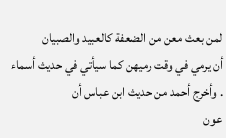لمن بعث معن من الضعفة كالعبيد والصبيان
أن يرمي في وقت رميهن كما سيأتي في حديث أسماء . وأخرج أحمد من حديث ابن عباس أن
عون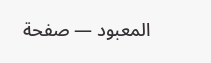المعبود — صفحة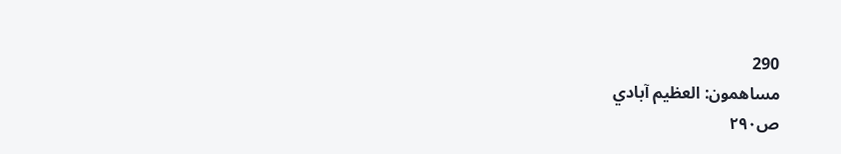290
مساهمون: العظيم آبادي
ص٢٩٠